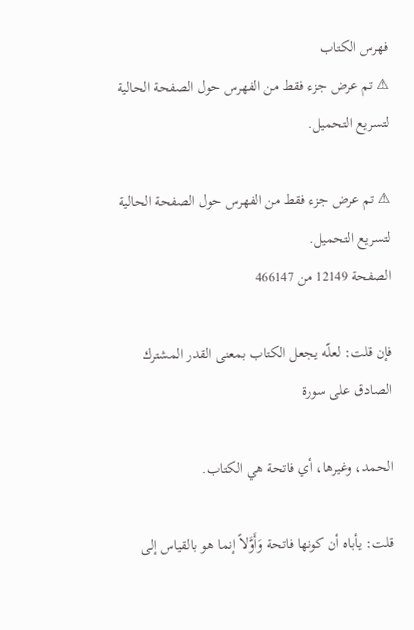فهرس الكتاب
⚠ تم عرض جزء فقط من الفهرس حول الصفحة الحالية لتسريع التحميل.

⚠ تم عرض جزء فقط من الفهرس حول الصفحة الحالية لتسريع التحميل.
الصفحة 12149 من 466147

فإن قلت: لعلّه يجعل الكتاب بمعنى القدر المشترك الصادق على سورة

الحمد، وغيرها، أي فاتحة هي الكتاب.

قلت: يأباه أن كونها فاتحة وَأَوَّلاً إنما هو بالقياس إلى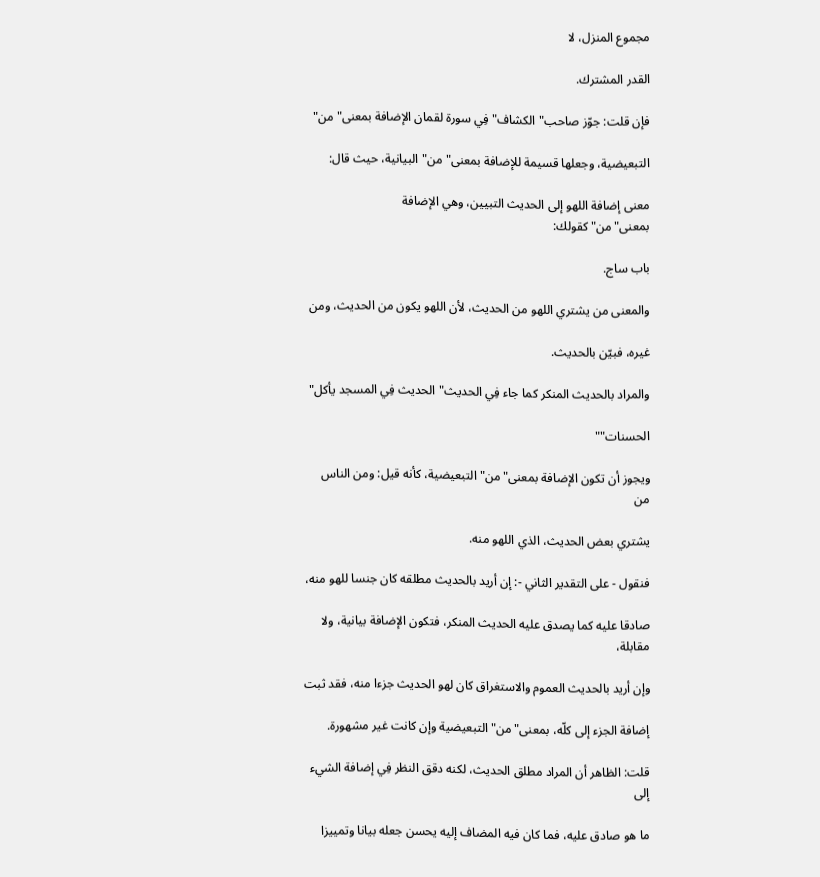مجموع المنزل، لا

القدر المشترك.

فإن قلت: جوّز صاحب"الكشاف"فِي سورة لقمان الإضافة بمعنى"من"

التبعيضية، وجعلها قسيمة للإضافة بمعنى"من"البيانية، حيث قال:

معنى إضافة اللهو إلى الحديث التبيين، وهي الإضافة بمعنى"من"كقولك:

باب ساج.

والمعنى من يشتري اللهو من الحديث، لأن اللهو يكون من الحديث، ومن

غيره، فبيّن بالحديث.

والمراد بالحديث المنكر كما جاء فِي الحديث"الحديث فِي المسجد يأكل"

الحسنات""

ويجوز أن تكون الإضافة بمعنى"من"التبعيضية، كأنه قيل: ومن الناس من

يشتري بعض الحديث، الذي اللهو منه.

فنقول - على التقدير الثاني -: إن أريد بالحديث مطلقه كان جنسا للهو منه،

صادقا عليه كما يصدق عليه الحديث المنكر، فتكون الإضافة بيانية، ولا مقابلة،

وإن أريد بالحديث العموم والاستغراق كان لهو الحديث جزءا منه، فقد ثبت

إضافة الجزء إلى كلّه، بمعنى"من"التبعيضية وإن كانت غير مشهورة.

قلت: الظاهر أن المراد مطلق الحديث، لكنه دقق النظر فِي إضافة الشيء إلى

ما هو صادق عليه، فما كان فيه المضاف إليه يحسن جعله بيانا وتمييزا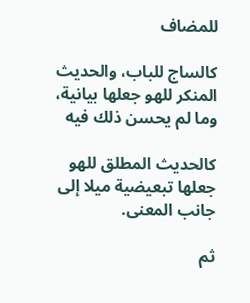للمضاف

كالساج للباب، والحديث المنكر للهو جعلها بيانية، وما لم يحسن ذلك فيه

كالحديث المطلق للهو جعلها تبعيضية ميلا إلى جانب المعنى.

ثم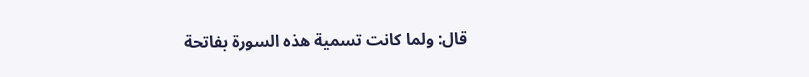قال: ولما كانت تسمية هذه السورة بفاتحة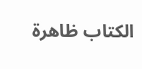الكتاب ظاهرة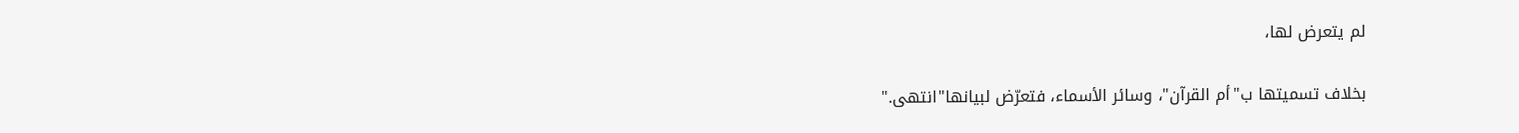لم يتعرض لها،

بخلاف تسميتها ب"أم القرآن"، وسائر الأسماء، فتعرّض لبيانها"انتهى."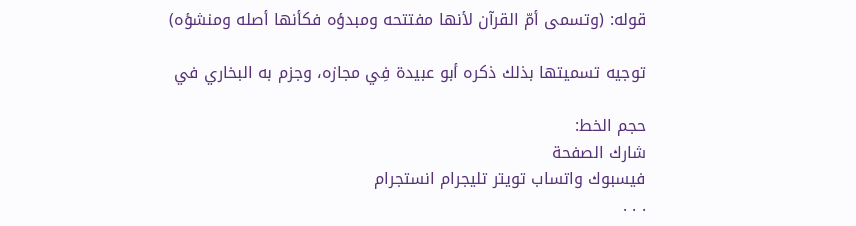قوله: (وتسمى أمّ القرآن لأنها مفتتحه ومبدؤه فكأنها أصله ومنشؤه)

توجيه تسميتها بذلك ذكره أبو عبيدة فِي مجازه، وجزم به البخاري في

حجم الخط:
شارك الصفحة
فيسبوك واتساب تويتر تليجرام انستجرام
. . .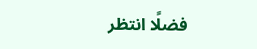فضلًا انتظر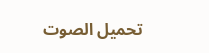تحميل الصوت